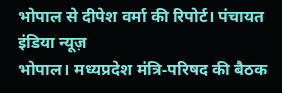भोपाल से दीपेश वर्मा की रिपोर्ट। पंचायत इंडिया न्यूज़
भोपाल। मध्यप्रदेश मंत्रि‑परिषद की बैठक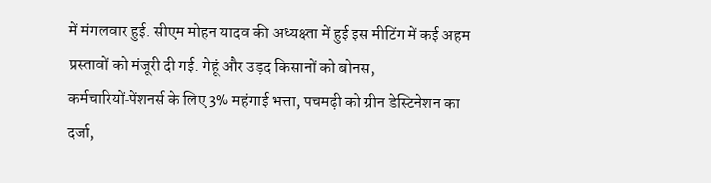में मंगलवार हुई. सीएम मोहन यादव की अध्यक्ष्ता में हुई इस मीटिंग में कई अहम प्रस्तावों को मंजूरी दी गई. गेहूं और उड़द किसानों को बोनस, कर्मचारियों‑पेंशनर्स के लिए 3% महंगाई भत्ता, पचमढ़ी को ग्रीन डेस्टिनेशन का दर्जा,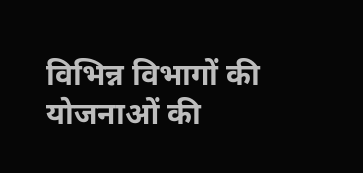विभिन्न विभागों की योजनाओं की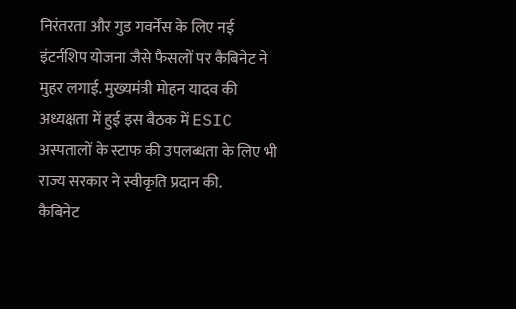निरंतरता और गुड गवर्नेंस के लिए नई इंटर्नशिप योजना जैसे फैसलों पर कैबिनेट ने मुहर लगाई. मुख्यमंत्री मोहन यादव की अध्यक्षता में हुई इस बैठक में ESIC अस्पतालों के स्टाफ की उपलब्धता के लिए भी राज्य सरकार ने स्वीकृति प्रदान की.
कैबिनेट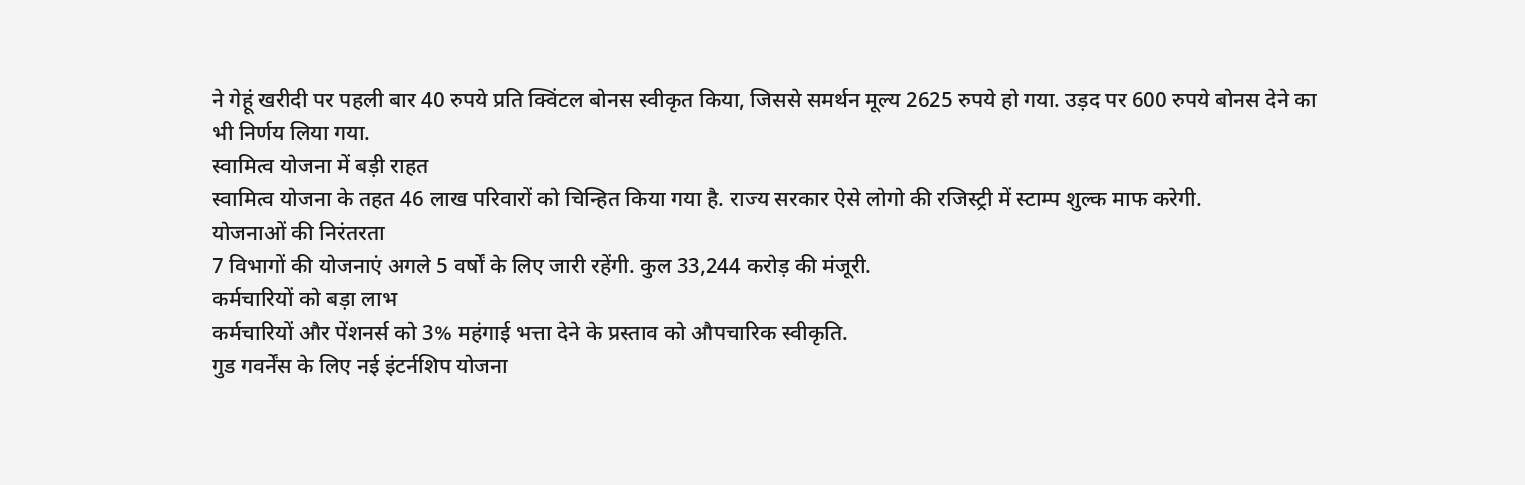ने गेहूं खरीदी पर पहली बार 40 रुपये प्रति क्विंटल बोनस स्वीकृत किया, जिससे समर्थन मूल्य 2625 रुपये हो गया. उड़द पर 600 रुपये बोनस देने का भी निर्णय लिया गया.
स्वामित्व योजना में बड़ी राहत
स्वामित्व योजना के तहत 46 लाख परिवारों को चिन्हित किया गया है. राज्य सरकार ऐसे लोगो की रजिस्ट्री में स्टाम्प शुल्क माफ करेगी.
योजनाओं की निरंतरता
7 विभागों की योजनाएं अगले 5 वर्षों के लिए जारी रहेंगी. कुल 33,244 करोड़ की मंजूरी.
कर्मचारियों को बड़ा लाभ
कर्मचारियों और पेंशनर्स को 3% महंगाई भत्ता देने के प्रस्ताव को औपचारिक स्वीकृति.
गुड गवर्नेंस के लिए नई इंटर्नशिप योजना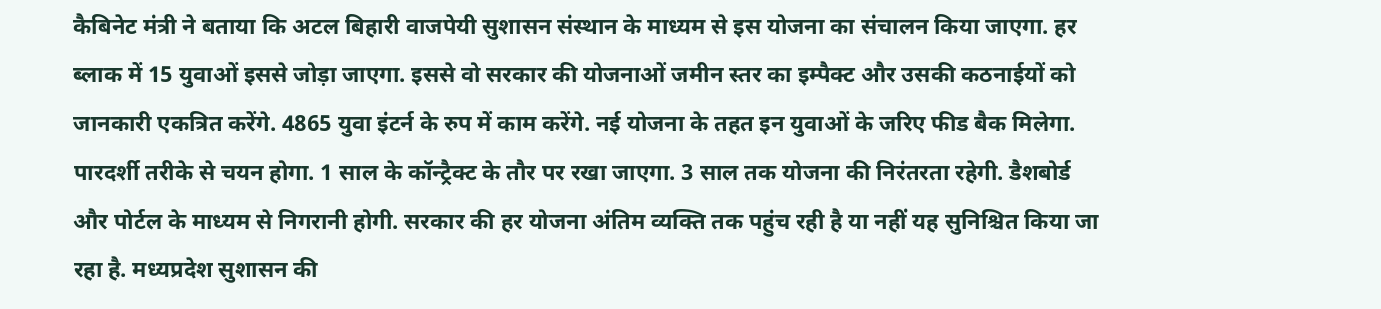कैबिनेट मंत्री ने बताया कि अटल बिहारी वाजपेयी सुशासन संस्थान के माध्यम से इस योजना का संचालन किया जाएगा. हर ब्लाक में 15 युवाओं इससे जोड़ा जाएगा. इससे वो सरकार की योजनाओं जमीन स्तर का इम्पैक्ट और उसकी कठनाईयों को जानकारी एकत्रित करेंगे. 4865 युवा इंटर्न के रुप में काम करेंगे. नई योजना के तहत इन युवाओं के जरिए फीड बैक मिलेगा. पारदर्शी तरीके से चयन होगा. 1 साल के कॉन्ट्रैक्ट के तौर पर रखा जाएगा. 3 साल तक योजना की निरंतरता रहेगी. डैशबोर्ड और पोर्टल के माध्यम से निगरानी होगी. सरकार की हर योजना अंतिम व्यक्ति तक पहुंच रही है या नहीं यह सुनिश्चित किया जा रहा है. मध्यप्रदेश सुशासन की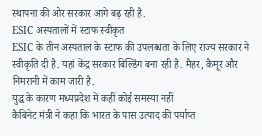स्थापना की ओर सरकार आगे बढ़ रही है.
ESIC अस्पतालों में स्टाफ स्वीकृत
ESIC के तीन अस्पताल के स्टाफ की उपलब्धता के लिए राज्य सरकार ने स्वीकृति दी है. यहां केंद्र सरकार बिल्डिंग बना रही है. मैहर, कैमूर और निमरानी में काम जारी है.
युद्ध के कारण मध्यप्रदेश में कहीं कोई समस्या नहीं
कैबिनेट मंत्री ने कहा कि भारत के पास उत्पाद की पर्याप्त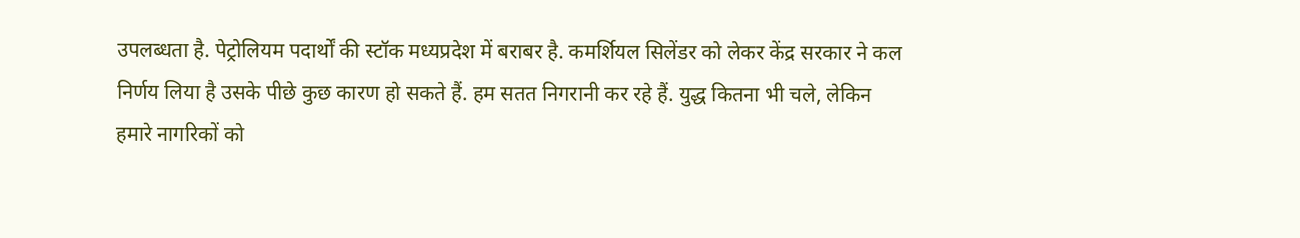उपलब्धता है. पेट्रोलियम पदार्थों की स्टॉक मध्यप्रदेश में बराबर है. कमर्शियल सिलेंडर को लेकर केंद्र सरकार ने कल निर्णय लिया है उसके पीछे कुछ कारण हो सकते हैं. हम सतत निगरानी कर रहे हैं. युद्ध कितना भी चले, लेकिन हमारे नागरिकों को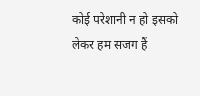कोई परेशानी न हो इसको लेकर हम सजग हैं